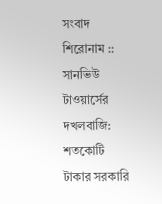সংবাদ শিরোনাম ::
সানভিউ টাওয়ার্সের দখলবাজি: শতকোটি টাকার সরকারি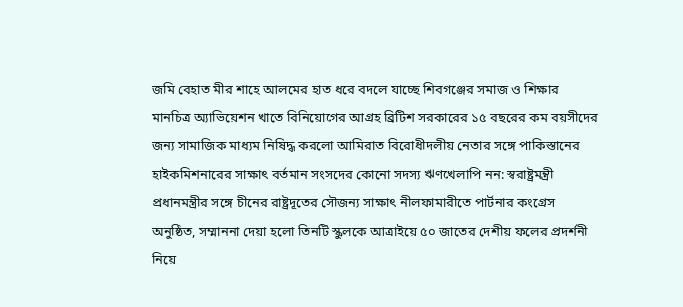জমি বেহাত মীর শাহে আলমের হাত ধরে বদলে যাচ্ছে শিবগঞ্জের সমাজ ও শিক্ষার মানচিত্র অ্যাভিয়েশন খাতে বিনিয়োগের আগ্রহ ব্রিটিশ সরকারের ১৫ বছরের কম বয়সীদের জন্য সামাজিক মাধ্যম নিষিদ্ধ করলো আমিরাত বিরোধীদলীয় নেতার সঙ্গে পাকিস্তানের হাইকমিশনারের সাক্ষাৎ বর্তমান সংসদের কোনো সদস্য ঋণখেলাপি নন: স্বরাষ্ট্রমন্ত্রী প্রধানমন্ত্রীর সঙ্গে চীনের রাষ্ট্রদূতের সৌজন্য সাক্ষাৎ নীলফামারীতে পার্টনার কংগ্রেস অনুষ্ঠিত, সম্মাননা দেয়া হলো তিনটি স্কুলকে আত্রাইয়ে ৫০ জাতের দেশীয় ফলের প্রদর্শনী নিয়ে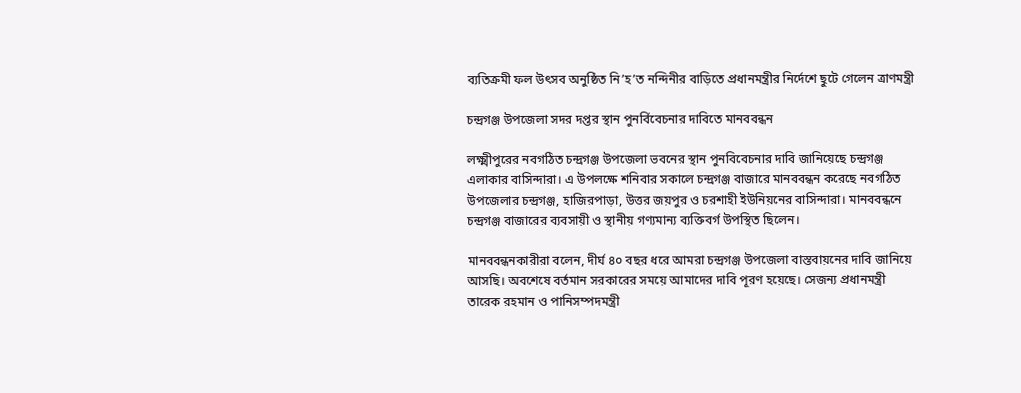ব্যতিক্রমী ফল উৎসব অনুষ্ঠিত নি’হ’ত নন্দিনীর বাড়িতে প্রধানমন্ত্রীর নির্দেশে ছুটে গেলেন ত্রাণমন্ত্রী

চন্দ্রগঞ্জ উপজেলা সদর দপ্তর স্থান পুনর্বিবেচনার দাবিতে মানববন্ধন

লক্ষ্মীপুরের নবগঠিত চন্দ্রগঞ্জ উপজেলা ভবনের স্থান পুনবিবেচনার দাবি জানিয়েছে চন্দ্রগঞ্জ এলাকার বাসিন্দারা। এ উপলক্ষে শনিবার সকালে চন্দ্রগঞ্জ বাজারে মানববন্ধন করেছে নবগঠিত উপজেলার চন্দ্রগঞ্জ, হাজিরপাড়া, উত্তর জয়পুর ও চরশাহী ইউনিয়নের বাসিন্দারা। মানববন্ধনে চন্দ্রগঞ্জ বাজারের ব্যবসায়ী ও স্থানীয় গণ্যমান্য ব্যক্তিবর্গ উপস্থিত ছিলেন।

মানববন্ধনকারীরা বলেন, দীর্ঘ ৪০ বছর ধরে আমরা চন্দ্রগঞ্জ উপজেলা বাস্তবায়নের দাবি জানিয়ে আসছি। অবশেষে বর্তমান সরকারের সময়ে আমাদের দাবি পূরণ হয়েছে। সেজন্য প্রধানমন্ত্রী তারেক রহমান ও পানিসম্পদমন্ত্রী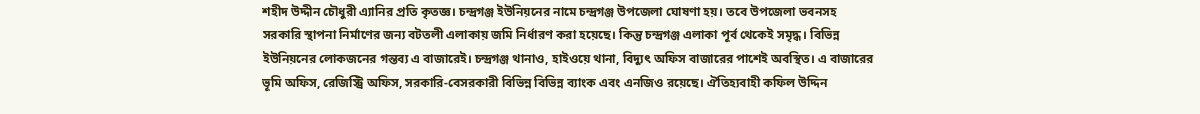শহীদ উদ্দীন চৌধুরী এ্যানির প্রতি কৃতজ্ঞ। চন্দ্রগঞ্জ ইউনিয়নের নামে চন্দ্রগঞ্জ উপজেলা ঘোষণা হয়। তবে উপজেলা ভবনসহ সরকারি স্থাপনা নির্মাণের জন্য বটতলী এলাকায় জমি নির্ধারণ করা হয়েছে। কিন্তু চন্দ্রগঞ্জ এলাকা পূর্ব থেকেই সমৃদ্ধ। বিভিন্ন ইউনিয়নের লোকজনের গন্তব্য এ বাজারেই। চন্দ্রগঞ্জ থানাও, হাইওয়ে থানা, বিদ্যুৎ অফিস বাজারের পাশেই অবস্থিত। এ বাজারের ভূমি অফিস, রেজিস্ট্রি অফিস, সরকারি-বেসরকারী বিভিন্ন বিভিন্ন ব্যাংক এবং এনজিও রয়েছে। ঐতিহ্যবাহী কফিল উদ্দিন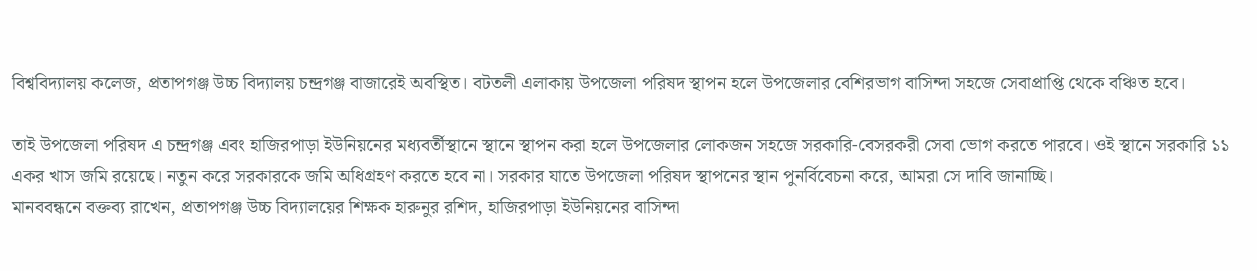বিশ্ববিদ্যালয় কলেজ, প্রতাপগঞ্জ উচ্চ বিদ্যালয় চন্দ্রগঞ্জ বাজারেই অবস্থিত। বটতলী এলাকায় উপজেলা পরিষদ স্থাপন হলে উপজেলার বেশিরভাগ বাসিন্দা সহজে সেবাপ্রাপ্তি থেকে বঞ্চিত হবে।

তাই উপজেলা পরিষদ এ চন্দ্রগঞ্জ এবং হাজিরপাড়া ইউনিয়নের মধ্যবর্তীস্থানে স্থানে স্থাপন করা হলে উপজেলার লোকজন সহজে সরকারি-বেসরকরী সেবা ভোগ করতে পারবে। ওই স্থানে সরকারি ১১ একর খাস জমি রয়েছে। নতুন করে সরকারকে জমি অধিগ্রহণ করতে হবে না। সরকার যাতে উপজেলা পরিষদ স্থাপনের স্থান পুনর্বিবেচনা করে, আমরা সে দাবি জানাচ্ছি।
মানববন্ধনে বক্তব্য রাখেন, প্রতাপগঞ্জ উচ্চ বিদ্যালয়ের শিক্ষক হারুনুর রশিদ, হাজিরপাড়া ইউনিয়নের বাসিন্দা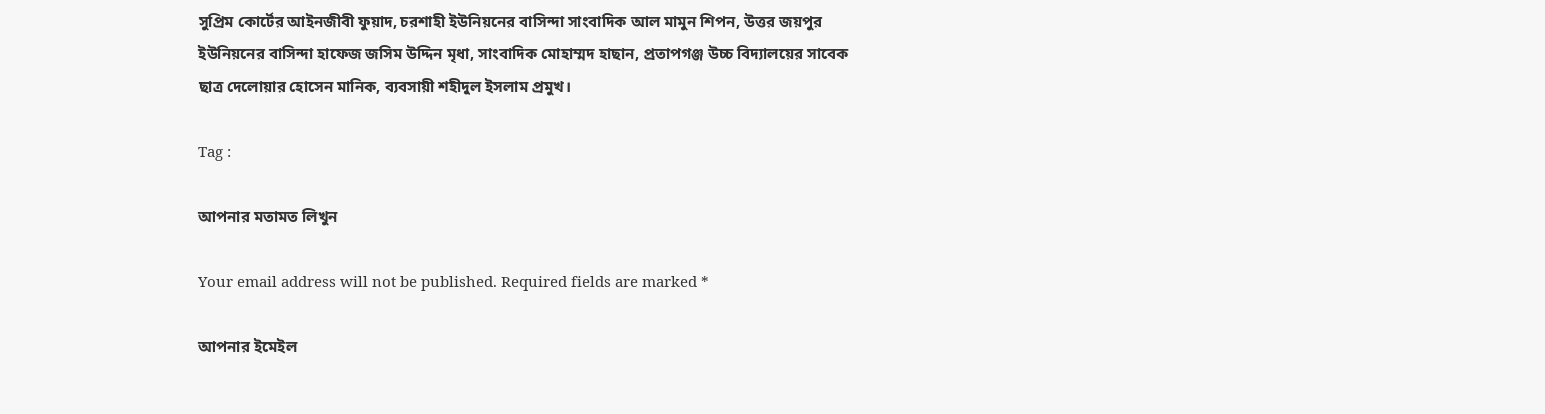সুপ্রিম কোর্টের আইনজীবী ফুয়াদ, চরশাহী ইউনিয়নের বাসিন্দা সাংবাদিক আল মামুন শিপন, উত্তর জয়পুর ইউনিয়নের বাসিন্দা হাফেজ জসিম উদ্দিন মৃধা, সাংবাদিক মোহাম্মদ হাছান, প্রতাপগঞ্জ উচ্চ বিদ্যালয়ের সাবেক ছাত্র দেলোয়ার হোসেন মানিক, ব্যবসায়ী শহীদুল ইসলাম প্রমুখ।

Tag :

আপনার মতামত লিখুন

Your email address will not be published. Required fields are marked *

আপনার ইমেইল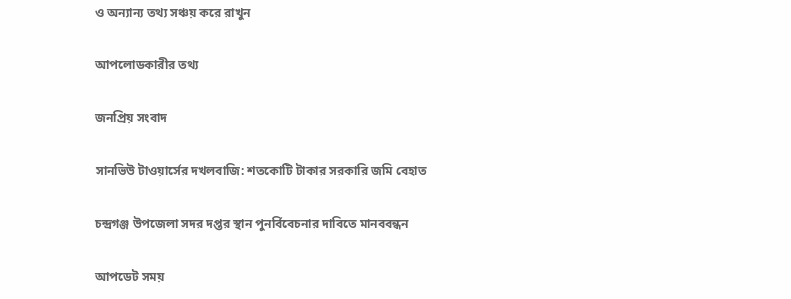ও অন্যান্য তথ্য সঞ্চয় করে রাখুন

আপলোডকারীর তথ্য

জনপ্রিয় সংবাদ

সানভিউ টাওয়ার্সের দখলবাজি: শতকোটি টাকার সরকারি জমি বেহাত

চন্দ্রগঞ্জ উপজেলা সদর দপ্তর স্থান পুনর্বিবেচনার দাবিতে মানববন্ধন

আপডেট সময়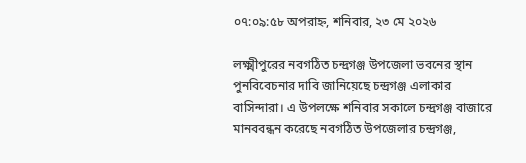০৭:০৯:৫৮ অপরাহ্ন, শনিবার, ২৩ মে ২০২৬

লক্ষ্মীপুরের নবগঠিত চন্দ্রগঞ্জ উপজেলা ভবনের স্থান পুনবিবেচনার দাবি জানিয়েছে চন্দ্রগঞ্জ এলাকার বাসিন্দারা। এ উপলক্ষে শনিবার সকালে চন্দ্রগঞ্জ বাজারে মানববন্ধন করেছে নবগঠিত উপজেলার চন্দ্রগঞ্জ,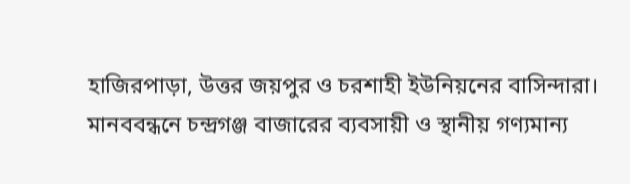হাজিরপাড়া, উত্তর জয়পুর ও চরশাহী ইউনিয়নের বাসিন্দারা। মানববন্ধনে চন্দ্রগঞ্জ বাজারের ব্যবসায়ী ও স্থানীয় গণ্যমান্য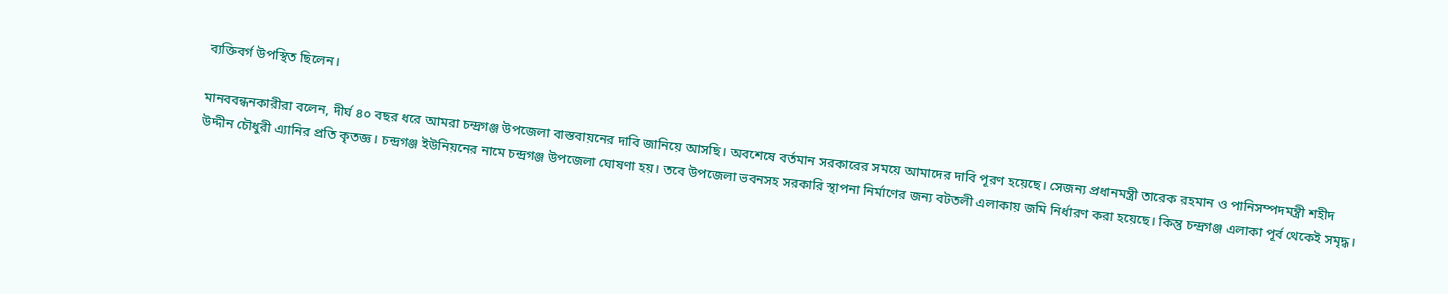ব্যক্তিবর্গ উপস্থিত ছিলেন।

মানববন্ধনকারীরা বলেন, দীর্ঘ ৪০ বছর ধরে আমরা চন্দ্রগঞ্জ উপজেলা বাস্তবায়নের দাবি জানিয়ে আসছি। অবশেষে বর্তমান সরকারের সময়ে আমাদের দাবি পূরণ হয়েছে। সেজন্য প্রধানমন্ত্রী তারেক রহমান ও পানিসম্পদমন্ত্রী শহীদ উদ্দীন চৌধুরী এ্যানির প্রতি কৃতজ্ঞ। চন্দ্রগঞ্জ ইউনিয়নের নামে চন্দ্রগঞ্জ উপজেলা ঘোষণা হয়। তবে উপজেলা ভবনসহ সরকারি স্থাপনা নির্মাণের জন্য বটতলী এলাকায় জমি নির্ধারণ করা হয়েছে। কিন্তু চন্দ্রগঞ্জ এলাকা পূর্ব থেকেই সমৃদ্ধ।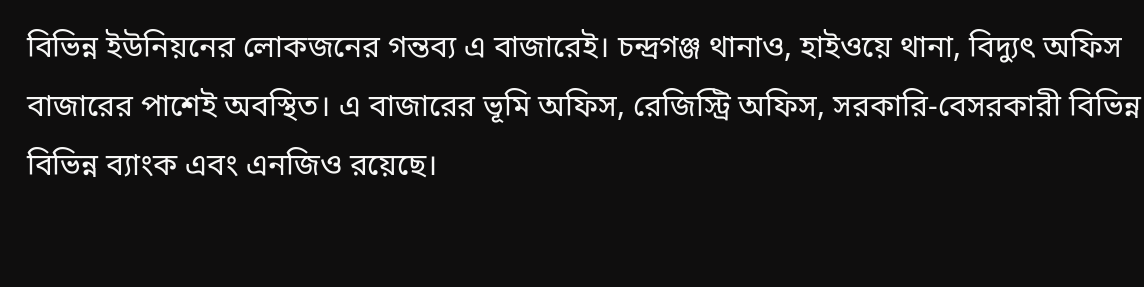বিভিন্ন ইউনিয়নের লোকজনের গন্তব্য এ বাজারেই। চন্দ্রগঞ্জ থানাও, হাইওয়ে থানা, বিদ্যুৎ অফিস বাজারের পাশেই অবস্থিত। এ বাজারের ভূমি অফিস, রেজিস্ট্রি অফিস, সরকারি-বেসরকারী বিভিন্ন বিভিন্ন ব্যাংক এবং এনজিও রয়েছে।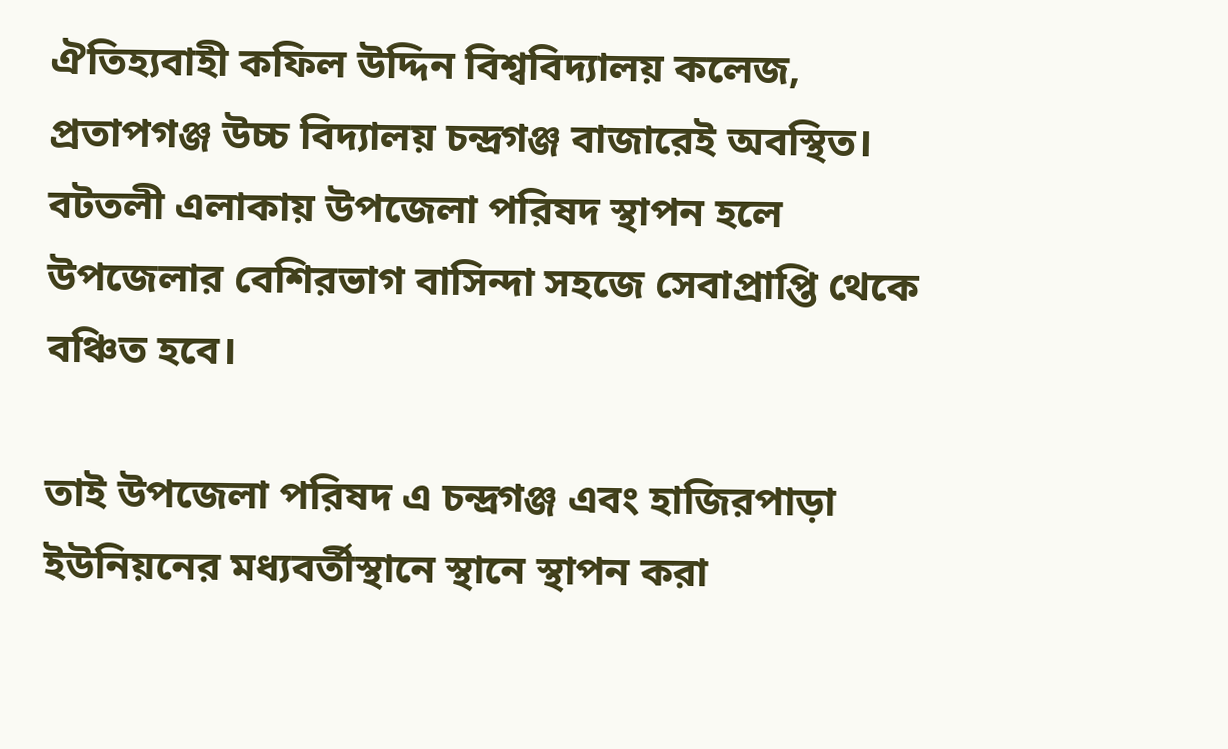ঐতিহ্যবাহী কফিল উদ্দিন বিশ্ববিদ্যালয় কলেজ, প্রতাপগঞ্জ উচ্চ বিদ্যালয় চন্দ্রগঞ্জ বাজারেই অবস্থিত। বটতলী এলাকায় উপজেলা পরিষদ স্থাপন হলে উপজেলার বেশিরভাগ বাসিন্দা সহজে সেবাপ্রাপ্তি থেকে বঞ্চিত হবে।

তাই উপজেলা পরিষদ এ চন্দ্রগঞ্জ এবং হাজিরপাড়া ইউনিয়নের মধ্যবর্তীস্থানে স্থানে স্থাপন করা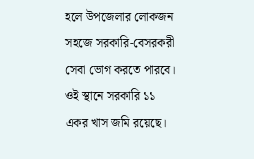হলে উপজেলার লোকজন সহজে সরকারি-বেসরকরী সেবা ভোগ করতে পারবে। ওই স্থানে সরকারি ১১ একর খাস জমি রয়েছে।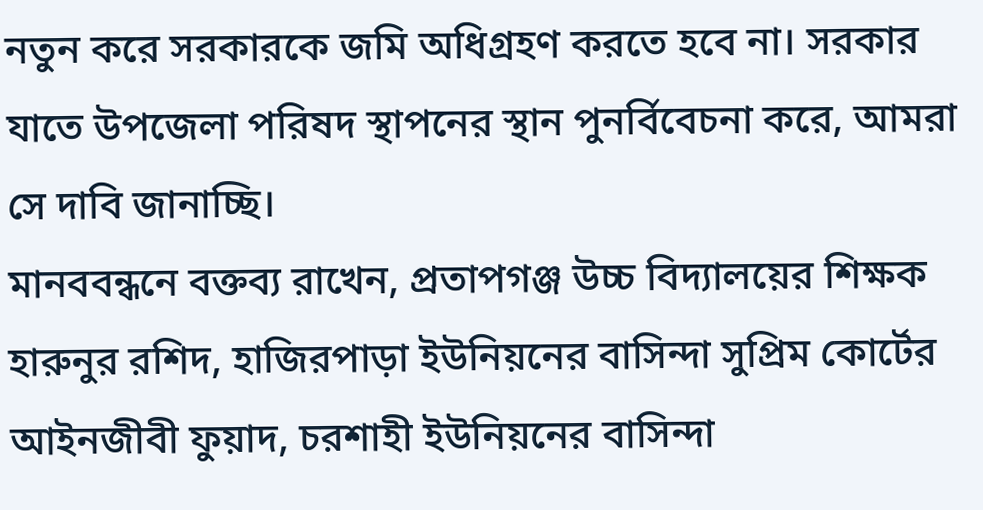নতুন করে সরকারকে জমি অধিগ্রহণ করতে হবে না। সরকার যাতে উপজেলা পরিষদ স্থাপনের স্থান পুনর্বিবেচনা করে, আমরা সে দাবি জানাচ্ছি।
মানববন্ধনে বক্তব্য রাখেন, প্রতাপগঞ্জ উচ্চ বিদ্যালয়ের শিক্ষক হারুনুর রশিদ, হাজিরপাড়া ইউনিয়নের বাসিন্দা সুপ্রিম কোর্টের আইনজীবী ফুয়াদ, চরশাহী ইউনিয়নের বাসিন্দা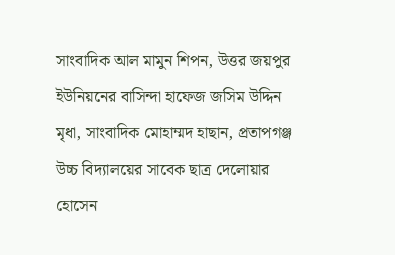সাংবাদিক আল মামুন শিপন, উত্তর জয়পুর ইউনিয়নের বাসিন্দা হাফেজ জসিম উদ্দিন মৃধা, সাংবাদিক মোহাম্মদ হাছান, প্রতাপগঞ্জ উচ্চ বিদ্যালয়ের সাবেক ছাত্র দেলোয়ার হোসেন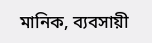মানিক, ব্যবসায়ী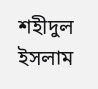শহীদুল ইসলাম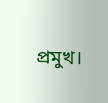প্রমুখ।